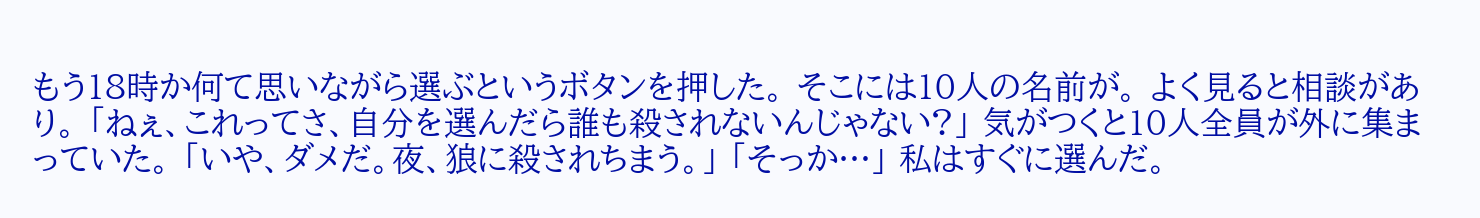もう18時か何て思いながら選ぶというボタンを押した。 そこには10人の名前が。 よく見ると相談があり。 「ねぇ、これってさ、自分を選んだら誰も殺されないんじゃない?」 気がつくと10人全員が外に集まっていた。 「いや、ダメだ。夜、狼に殺されちまう。」 「そっか…」 私はすぐに選んだ。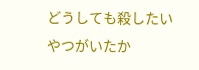どうしても殺したいやつがいたか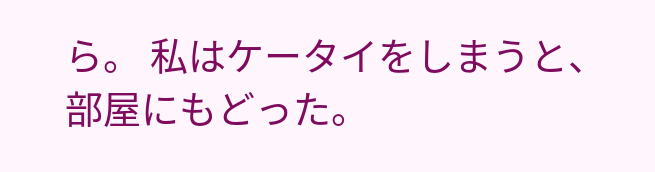ら。 私はケータイをしまうと、部屋にもどった。